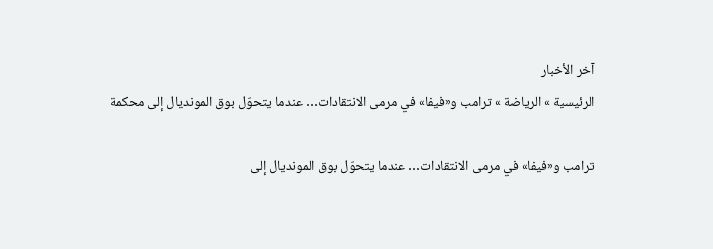آخر الأخبار
الرئيسية » الرياضة » ترامب و«فيفا» في مرمى الانتقادات… عندما يتحوّل بوق المونديال إلى محكمة

ترامب و«فيفا» في مرمى الانتقادات… عندما يتحوّل بوق المونديال إلى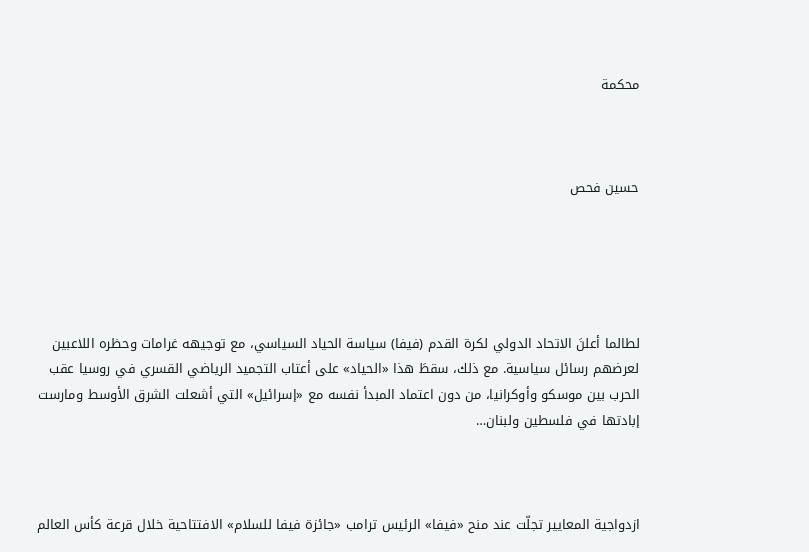محكمة



حسين فحص





لطالما أعلنَ الاتحاد الدولي لكرة القدم (فيفا) سياسة الحياد السياسي، مع توجيهه غرامات وحظره اللاعبين لعرضهم رسائل سياسية. مع ذلك، سقطَ هذا «الحياد» على أعتاب التجميد الرياضي القسري في روسيا عقب الحرب بين موسكو وأوكرانيا، من دون اعتماد المبدأ نفسه مع «إسرائيل» التي أشعلت الشرق الأوسط ومارست إبادتها في فلسطين ولبنان…



ازدواجية المعايير تجلّت عند منح «فيفا» الرئيس ترامب «جائزة فيفا للسلام» الافتتاحية خلال قرعة كأس العالم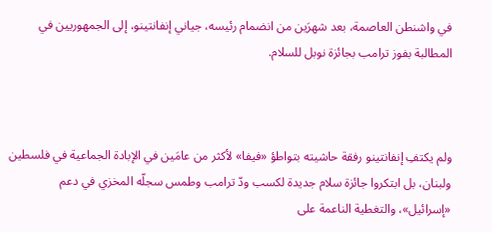في واشنطن العاصمة، بعد شهرَين من انضمام رئيسه، جياني إنفانتينو، إلى الجمهوريين في المطالبة بفوز ترامب بجائزة نوبل للسلام.



ولم يكتفِ إنفانتينو رفقة حاشيته بتواطؤ «فيفا» لأكثر من عامَين في الإبادة الجماعية في فلسطين ولبنان، بل ابتكروا جائزة سلام جديدة لكسب ودّ ترامب وطمس سجلّه المخزي في دعم «إسرائيل»، والتغطية الناعمة على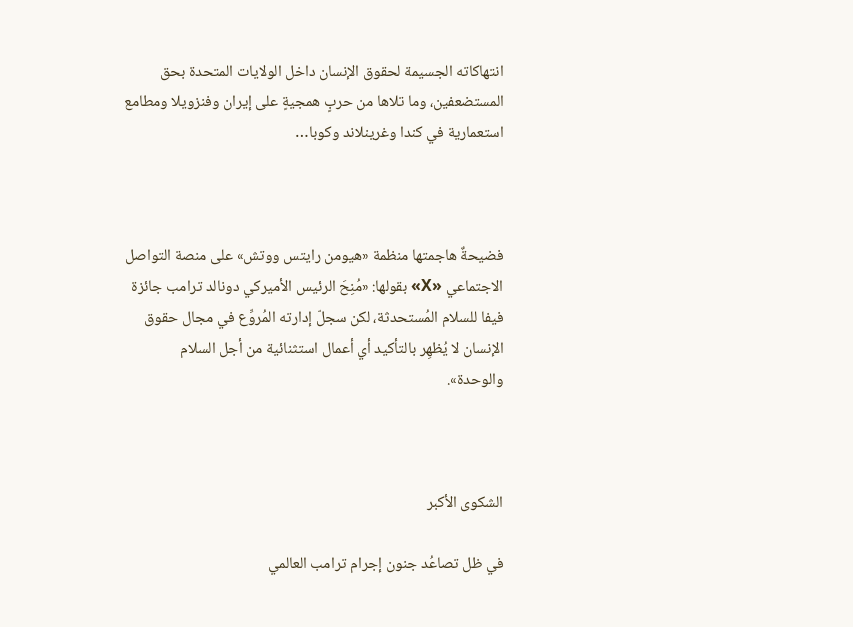انتهاكاته الجسيمة لحقوق الإنسان داخل الولايات المتحدة بحق المستضعفين، وما تلاها من حربٍ همجيةٍ على إيران وفنزويلا ومطامع استعمارية في كندا وغرينلاند وكوبا…



فضيحةٌ هاجمتها منظمة «هيومن رايتس ووتش» على منصة التواصل الاجتماعي «X» بقولها: «مُنِحَ الرئيس الأميركي دونالد ترامب جائزة فيفا للسلام المُستحدثة، لكن سجلّ إدارته المُروِّع في مجال حقوق الإنسان لا يُظهِر بالتأكيد أي أعمال استثنائية من أجل السلام والوحدة».



الشكوى الأكبر

في ظل تصاعُد جنون إجرام ترامب العالمي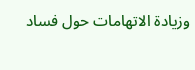وزيادة الاتهامات حول فساد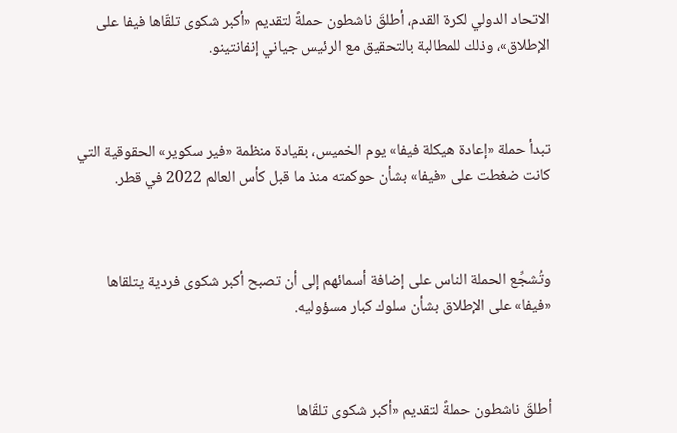الاتحاد الدولي لكرة القدم، أطلقَ ناشطون حملةً لتقديم «أكبر شكوى تلقّاها فيفا على الإطلاق»، وذلك للمطالبة بالتحقيق مع الرئيس جياني إنفانتينو.



تبدأ حملة «إعادة هيكلة فيفا» يوم الخميس، بقيادة منظمة «فير سكوير» الحقوقية التي كانت ضغطت على «فيفا» بشأن حوكمته منذ ما قبل كأس العالم 2022 في قطر.



وتُشجِّع الحملة الناس على إضافة أسمائهم إلى أن تصبح أكبر شكوى فردية يتلقاها «فيفا» على الإطلاق بشأن سلوك كبار مسؤوليه.



أطلقَ ناشطون حملةً لتقديم «أكبر شكوى تلقّاها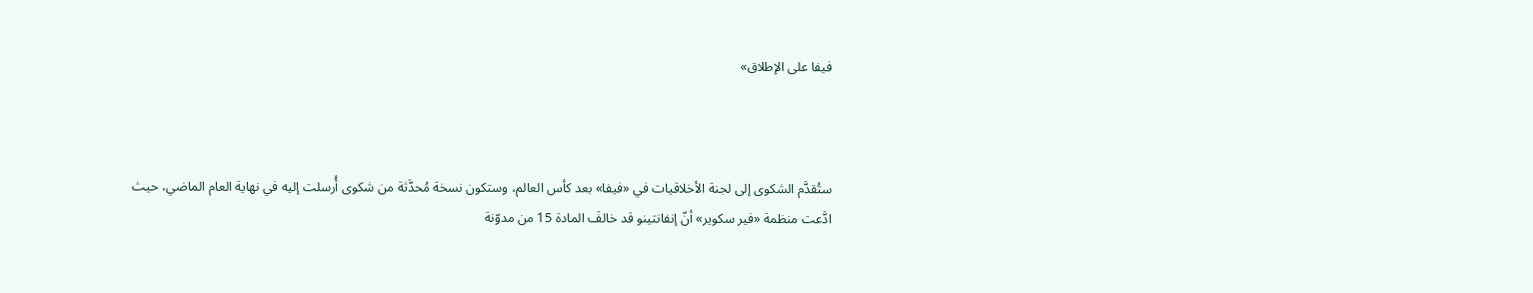فيفا على الإطلاق»



ستُقدَّم الشكوى إلى لجنة الأخلاقيات في «فيفا» بعد كأس العالم، وستكون نسخة مُحدَّثة من شكوى أُرسلت إليه في نهاية العام الماضي، حيث ادَّعت منظمة «فير سكوير» أنّ إنفانتينو قد خالفَ المادة 15 من مدوّنة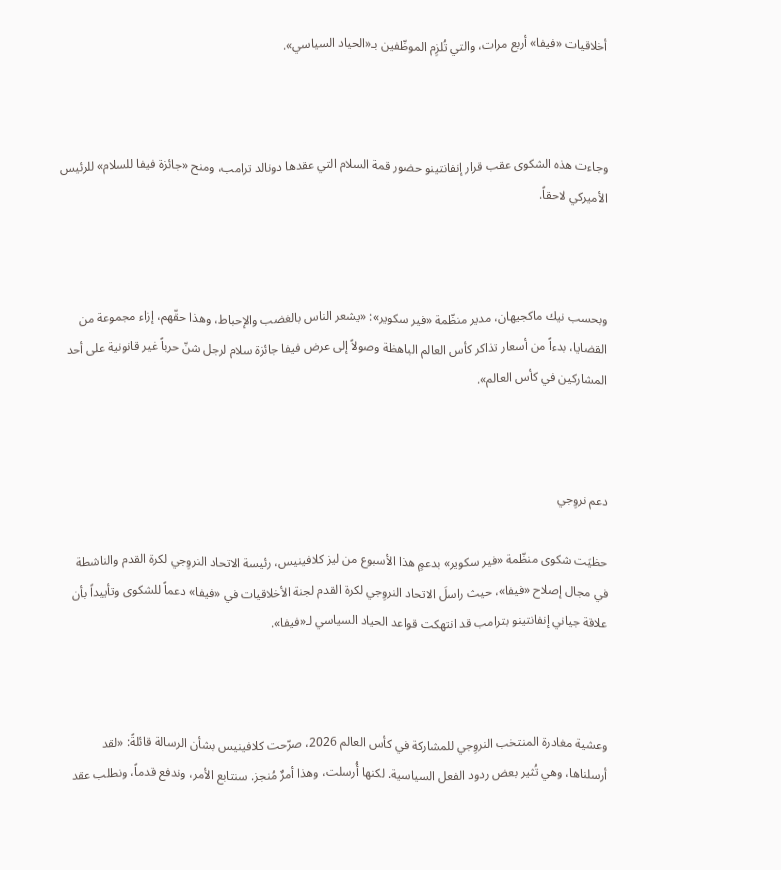أخلاقيات «فيفا» أربع مرات، والتي تُلزِم الموظّفين بـ«الحياد السياسي».



وجاءت هذه الشكوى عقب قرار إنفانتينو حضور قمة السلام التي عقدها دونالد ترامب، ومنح «جائزة فيفا للسلام» للرئيس الأميركي لاحقاً.



وبحسب نيك ماكجيهان، مدير منظّمة «فير سكوير»: «يشعر الناس بالغضب والإحباط، وهذا حقّهم، إزاء مجموعة من القضايا، بدءاً من أسعار تذاكر كأس العالم الباهظة وصولاً إلى عرض فيفا جائزة سلام لرجل شنّ حرباً غير قانونية على أحد المشاركين في كأس العالم».



دعم نروِجي

حظيَت شكوى منظّمة «فير سكوير» بدعمٍ هذا الأسبوع من ليز كلافينيس، رئيسة الاتحاد النروِجي لكرة القدم والناشطة في مجال إصلاح «فيفا»، حيث راسلَ الاتحاد النروِجي لكرة القدم لجنة الأخلاقيات في «فيفا» دعماً للشكوى وتأييداً بأن علاقة جياني إنفانتينو بترامب قد انتهكت قواعد الحياد السياسي لـ«فيفا».



وعشية مغادرة المنتخب النروِجي للمشاركة في كأس العالم 2026، صرّحت كلافينيس بشأن الرسالة قائلةً: «لقد أرسلناها، وهي تُثير بعض ردود الفعل السياسية. لكنها أُرسلت، وهذا أمرٌ مُنجز. سنتابع الأمر، وندفع قدماً، ونطلب عقد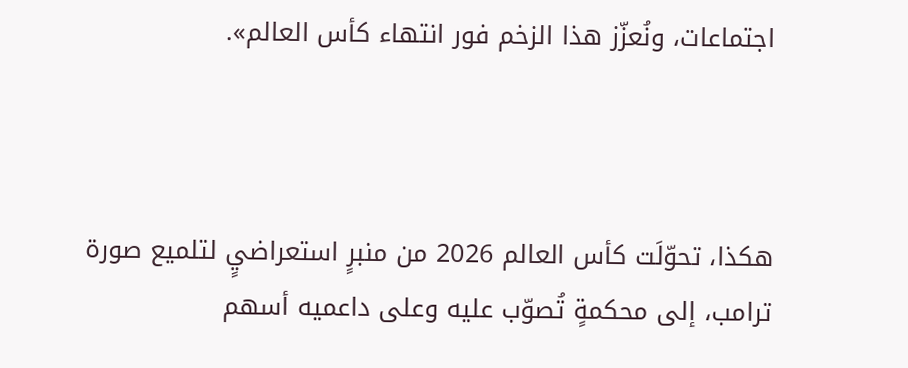اجتماعات، ونُعزّز هذا الزخم فور انتهاء كأس العالم».



هكذا، تحوّلَت كأس العالم 2026 من منبرٍ استعراضيٍ لتلميع صورة ترامب، إلى محكمةٍ تُصوّب عليه وعلى داعميه أسهم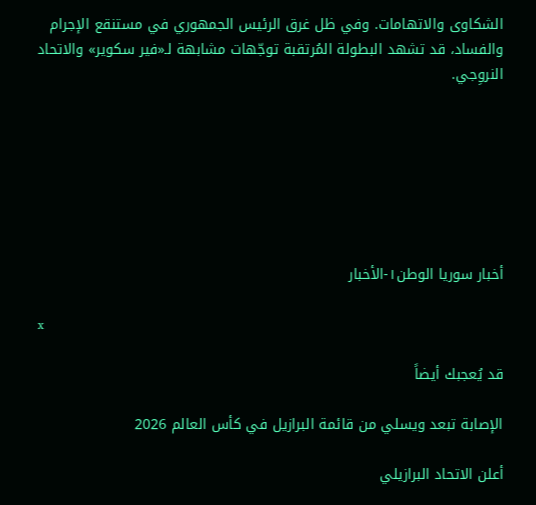الشكاوى والاتهامات. وفي ظل غرق الرئيس الجمهوري في مستنقع الإجرام والفساد، قد تشهد البطولة المُرتقبة توجّهات مشابهة لـ«فير سكوير» والاتحاد النروِجي.







أخبار سوريا الوطن١-الأخبار

x

قد يُعجبك أيضاً

الإصابة تبعد ويسلي من قائمة البرازيل في كأس العالم 2026

أعلن الاتحاد البرازيلي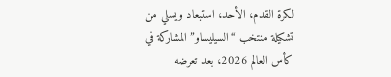لكرة القدم، الأحد، استبعاد ويسلي من تشكيلة منتخب “السيليساو” المشاركة في كأس العالم 2026، بعد تعرضه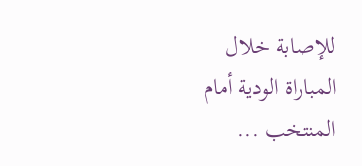للإصابة خلال المباراة الودية أمام المنتخب ...